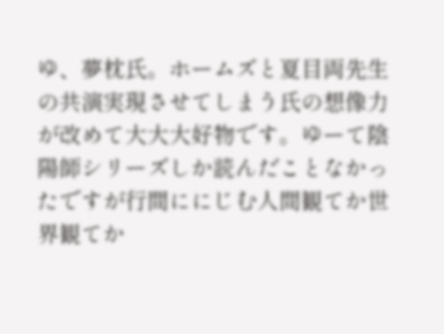ゆ、夢枕氏。ホームズと夏目両先生の共演実現させてしまう氏の想像力が改めて大大大好物です。ゆーて陰陽師シリーズしか読んだことなかったですが行間ににじむ人間観てか世界観てか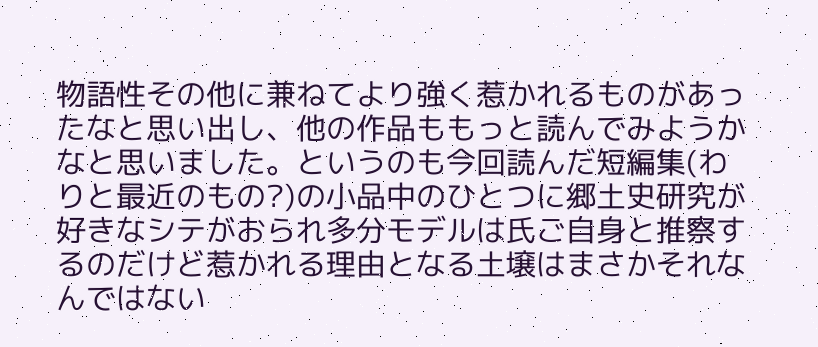物語性その他に兼ねてより強く惹かれるものがあったなと思い出し、他の作品ももっと読んでみようかなと思いました。というのも今回読んだ短編集(わりと最近のもの?)の小品中のひとつに郷土史研究が好きなシテがおられ多分モデルは氏ご自身と推察するのだけど惹かれる理由となる土壌はまさかそれなんではない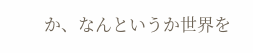か、なんというか世界を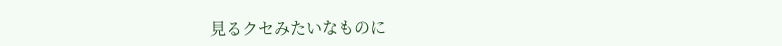見るクセみたいなものに